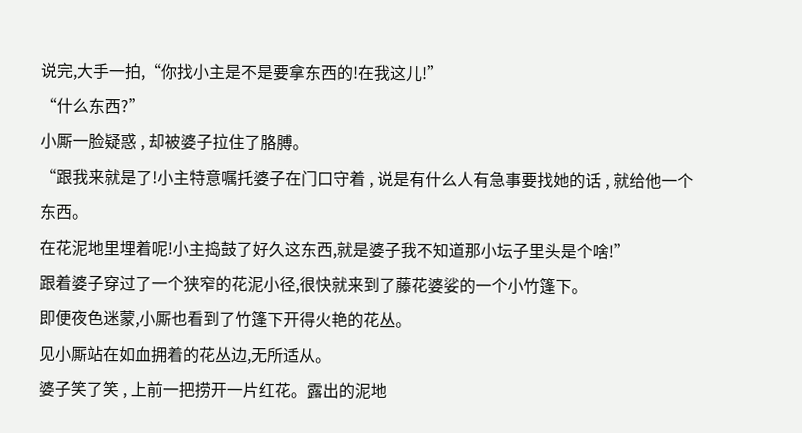说完,大手一拍,“你找小主是不是要拿东西的!在我这儿!”
“什么东西?”
小厮一脸疑惑 , 却被婆子拉住了胳膊。
“跟我来就是了!小主特意嘱托婆子在门口守着 , 说是有什么人有急事要找她的话 , 就给他一个东西。
在花泥地里埋着呢!小主捣鼓了好久这东西,就是婆子我不知道那小坛子里头是个啥!”
跟着婆子穿过了一个狭窄的花泥小径,很快就来到了藤花婆娑的一个小竹篷下。
即便夜色迷蒙,小厮也看到了竹篷下开得火艳的花丛。
见小厮站在如血拥着的花丛边,无所适从。
婆子笑了笑 , 上前一把捞开一片红花。露出的泥地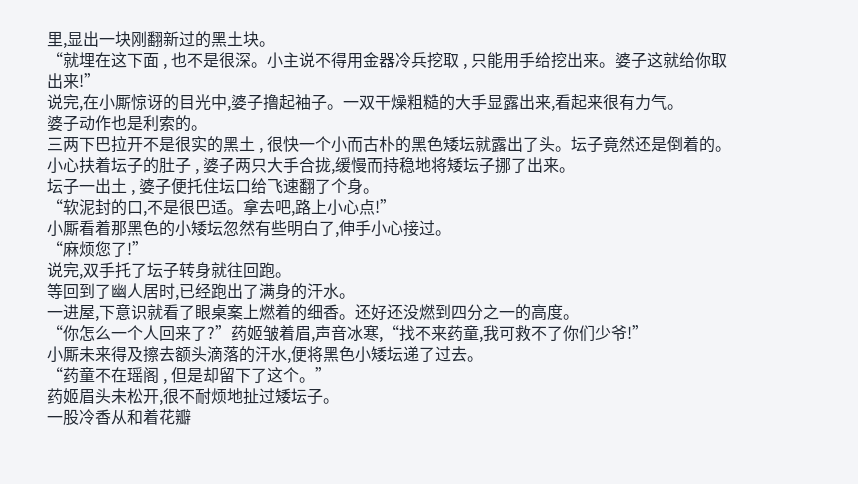里,显出一块刚翻新过的黑土块。
“就埋在这下面 , 也不是很深。小主说不得用金器冷兵挖取 , 只能用手给挖出来。婆子这就给你取出来!”
说完,在小厮惊讶的目光中,婆子撸起袖子。一双干燥粗糙的大手显露出来,看起来很有力气。
婆子动作也是利索的。
三两下巴拉开不是很实的黑土 , 很快一个小而古朴的黑色矮坛就露出了头。坛子竟然还是倒着的。
小心扶着坛子的肚子 , 婆子两只大手合拢,缓慢而持稳地将矮坛子挪了出来。
坛子一出土 , 婆子便托住坛口给飞速翻了个身。
“软泥封的口,不是很巴适。拿去吧,路上小心点!”
小厮看着那黑色的小矮坛忽然有些明白了,伸手小心接过。
“麻烦您了!”
说完,双手托了坛子转身就往回跑。
等回到了幽人居时,已经跑出了满身的汗水。
一进屋,下意识就看了眼桌案上燃着的细香。还好还没燃到四分之一的高度。
“你怎么一个人回来了?”药姬皱着眉,声音冰寒,“找不来药童,我可救不了你们少爷!”
小厮未来得及擦去额头滴落的汗水,便将黑色小矮坛递了过去。
“药童不在瑶阁 , 但是却留下了这个。”
药姬眉头未松开,很不耐烦地扯过矮坛子。
一股冷香从和着花瓣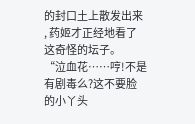的封口土上散发出来 , 药姬才正经地看了这奇怪的坛子。
“泣血花……哼!不是有剧毒么?这不要脸的小丫头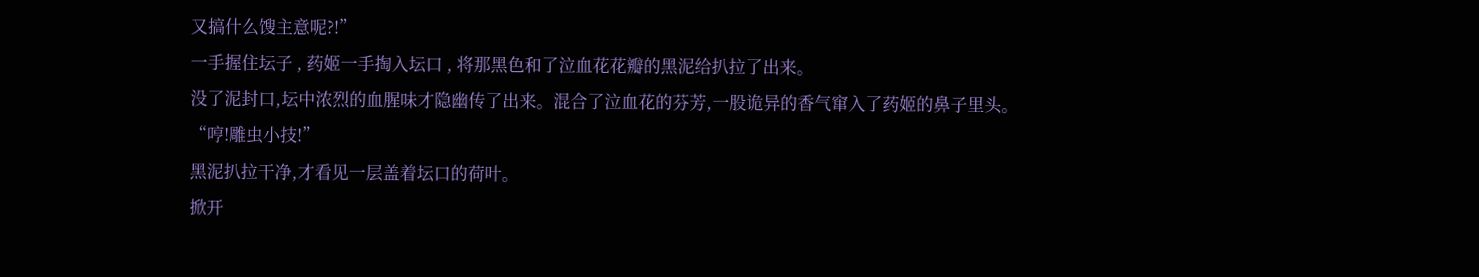又搞什么馊主意呢?!”
一手握住坛子 , 药姬一手掏入坛口 , 将那黑色和了泣血花花瓣的黑泥给扒拉了出来。
没了泥封口,坛中浓烈的血腥味才隐幽传了出来。混合了泣血花的芬芳,一股诡异的香气窜入了药姬的鼻子里头。
“哼!雕虫小技!”
黑泥扒拉干净,才看见一层盖着坛口的荷叶。
掀开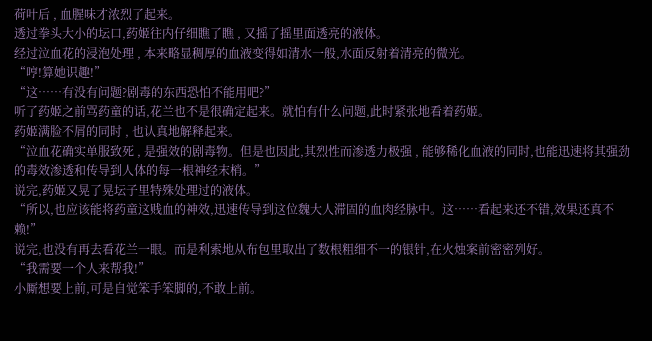荷叶后 , 血腥味才浓烈了起来。
透过拳头大小的坛口,药姬往内仔细瞧了瞧 , 又摇了摇里面透亮的液体。
经过泣血花的浸泡处理 , 本来略显稠厚的血液变得如清水一般,水面反射着清亮的微光。
“哼!算她识趣!”
“这……有没有问题?剧毒的东西恐怕不能用吧?”
听了药姬之前骂药童的话,花兰也不是很确定起来。就怕有什么问题,此时紧张地看着药姬。
药姬满脸不屑的同时 , 也认真地解释起来。
“泣血花确实单服致死 , 是强效的剧毒物。但是也因此,其烈性而渗透力极强 , 能够稀化血液的同时,也能迅速将其强劲的毒效渗透和传导到人体的每一根神经末梢。”
说完,药姬又晃了晃坛子里特殊处理过的液体。
“所以,也应该能将药童这贱血的神效,迅速传导到这位魏大人滞固的血肉经脉中。这……看起来还不错,效果还真不赖!”
说完,也没有再去看花兰一眼。而是利索地从布包里取出了数根粗细不一的银针,在火烛案前密密列好。
“我需要一个人来帮我!”
小厮想要上前,可是自觉笨手笨脚的,不敢上前。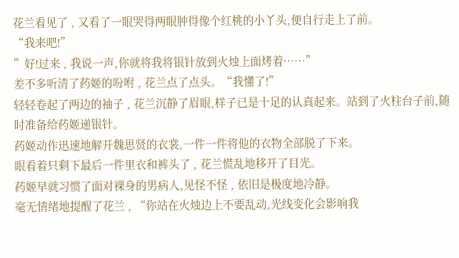花兰看见了 , 又看了一眼哭得两眼肿得像个红桃的小丫头,便自行走上了前。
“我来吧!”
”好!过来 , 我说一声,你就将我将银针放到火烛上面烤着……”
差不多听清了药姬的吩咐 , 花兰点了点头。“我懂了!”
轻轻卷起了两边的袖子 , 花兰沉静了眉眼,样子已是十足的认真起来。站到了火柱台子前,随时准备给药姬递银针。
药姬动作迅速地解开魏思贤的衣裳,一件一件将他的衣物全部脱了下来。
眼看着只剩下最后一件里衣和裤头了 , 花兰慌乱地移开了目光。
药姬早就习惯了面对裸身的男病人,见怪不怪 , 依旧是极度地冷静。
毫无情绪地提醒了花兰 , “你站在火烛边上不要乱动,光线变化会影响我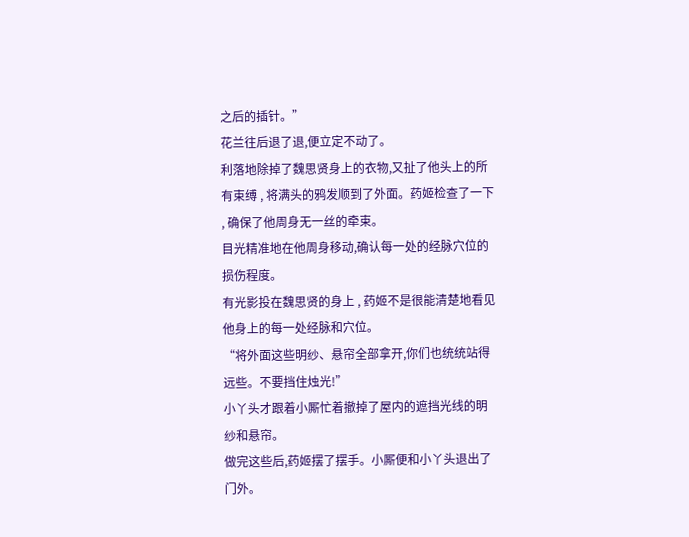之后的插针。”
花兰往后退了退,便立定不动了。
利落地除掉了魏思贤身上的衣物,又扯了他头上的所有束缚 , 将满头的鸦发顺到了外面。药姬检查了一下 , 确保了他周身无一丝的牵束。
目光精准地在他周身移动,确认每一处的经脉穴位的损伤程度。
有光影投在魏思贤的身上 , 药姬不是很能清楚地看见他身上的每一处经脉和穴位。
“将外面这些明纱、悬帘全部拿开,你们也统统站得远些。不要挡住烛光!”
小丫头才跟着小厮忙着撤掉了屋内的遮挡光线的明纱和悬帘。
做完这些后,药姬摆了摆手。小厮便和小丫头退出了门外。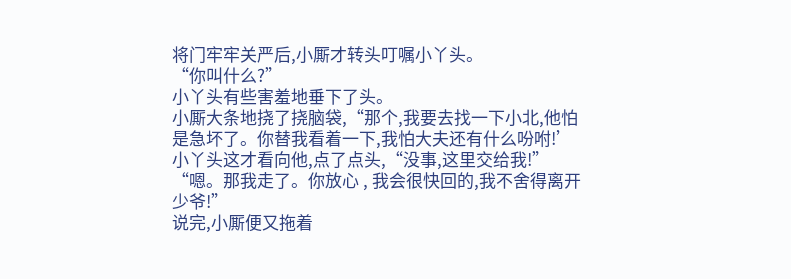将门牢牢关严后,小厮才转头叮嘱小丫头。
“你叫什么?”
小丫头有些害羞地垂下了头。
小厮大条地挠了挠脑袋,“那个,我要去找一下小北,他怕是急坏了。你替我看着一下,我怕大夫还有什么吩咐!’
小丫头这才看向他,点了点头,“没事,这里交给我!”
“嗯。那我走了。你放心 , 我会很快回的,我不舍得离开少爷!”
说完,小厮便又拖着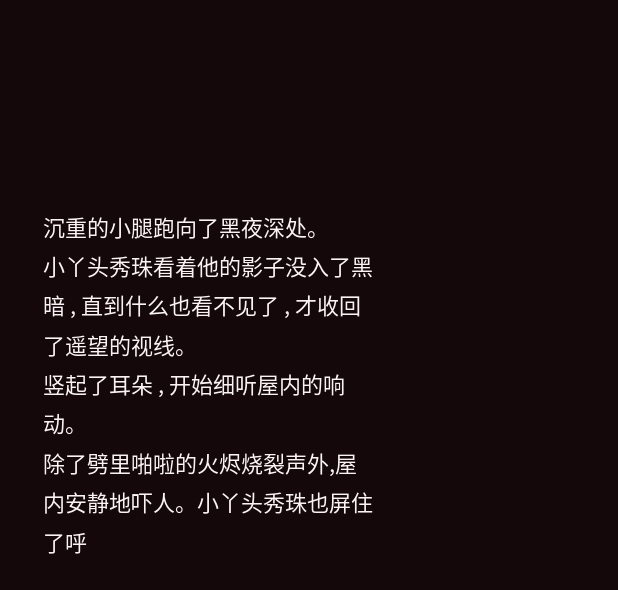沉重的小腿跑向了黑夜深处。
小丫头秀珠看着他的影子没入了黑暗 , 直到什么也看不见了 , 才收回了遥望的视线。
竖起了耳朵 , 开始细听屋内的响动。
除了劈里啪啦的火烬烧裂声外,屋内安静地吓人。小丫头秀珠也屏住了呼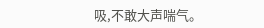吸,不敢大声喘气。